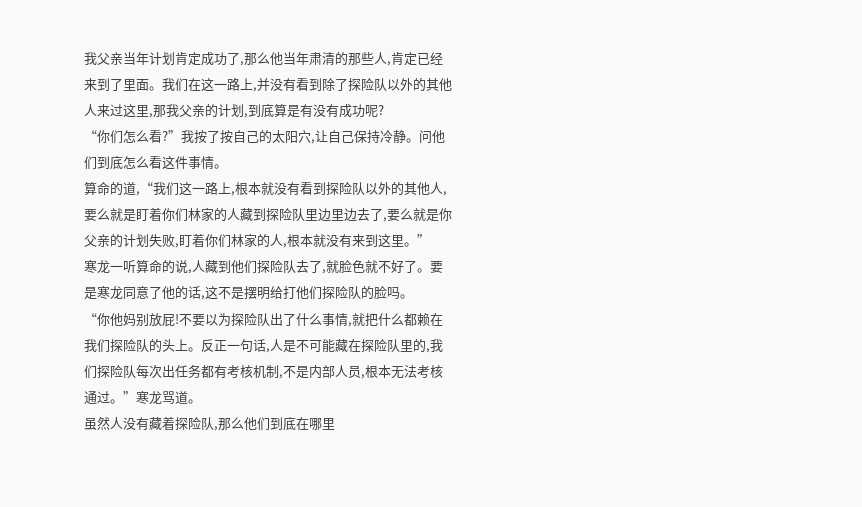我父亲当年计划肯定成功了,那么他当年肃清的那些人,肯定已经来到了里面。我们在这一路上,并没有看到除了探险队以外的其他人来过这里,那我父亲的计划,到底算是有没有成功呢?
“你们怎么看?”我按了按自己的太阳穴,让自己保持冷静。问他们到底怎么看这件事情。
算命的道,“我们这一路上,根本就没有看到探险队以外的其他人,要么就是盯着你们林家的人藏到探险队里边里边去了,要么就是你父亲的计划失败,盯着你们林家的人,根本就没有来到这里。”
寒龙一听算命的说,人藏到他们探险队去了,就脸色就不好了。要是寒龙同意了他的话,这不是摆明给打他们探险队的脸吗。
“你他妈别放屁!不要以为探险队出了什么事情,就把什么都赖在我们探险队的头上。反正一句话,人是不可能藏在探险队里的,我们探险队每次出任务都有考核机制,不是内部人员,根本无法考核通过。”寒龙骂道。
虽然人没有藏着探险队,那么他们到底在哪里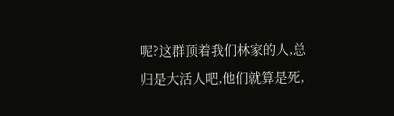呢?这群顶着我们林家的人,总归是大活人吧,他们就算是死,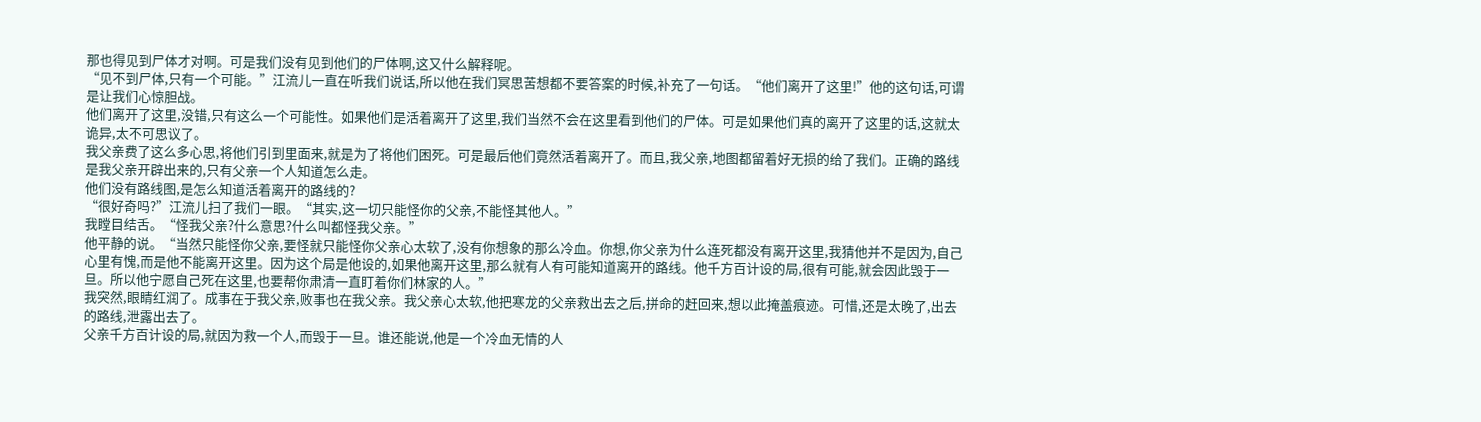那也得见到尸体才对啊。可是我们没有见到他们的尸体啊,这又什么解释呢。
“见不到尸体,只有一个可能。”江流儿一直在听我们说话,所以他在我们冥思苦想都不要答案的时候,补充了一句话。“他们离开了这里!”他的这句话,可谓是让我们心惊胆战。
他们离开了这里,没错,只有这么一个可能性。如果他们是活着离开了这里,我们当然不会在这里看到他们的尸体。可是如果他们真的离开了这里的话,这就太诡异,太不可思议了。
我父亲费了这么多心思,将他们引到里面来,就是为了将他们困死。可是最后他们竟然活着离开了。而且,我父亲,地图都留着好无损的给了我们。正确的路线是我父亲开辟出来的,只有父亲一个人知道怎么走。
他们没有路线图,是怎么知道活着离开的路线的?
“很好奇吗?”江流儿扫了我们一眼。“其实,这一切只能怪你的父亲,不能怪其他人。”
我瞠目结舌。“怪我父亲?什么意思?什么叫都怪我父亲。”
他平静的说。“当然只能怪你父亲,要怪就只能怪你父亲心太软了,没有你想象的那么冷血。你想,你父亲为什么连死都没有离开这里,我猜他并不是因为,自己心里有愧,而是他不能离开这里。因为这个局是他设的,如果他离开这里,那么就有人有可能知道离开的路线。他千方百计设的局,很有可能,就会因此毁于一旦。所以他宁愿自己死在这里,也要帮你肃清一直盯着你们林家的人。”
我突然,眼睛红润了。成事在于我父亲,败事也在我父亲。我父亲心太软,他把寒龙的父亲救出去之后,拼命的赶回来,想以此掩盖痕迹。可惜,还是太晚了,出去的路线,泄露出去了。
父亲千方百计设的局,就因为救一个人,而毁于一旦。谁还能说,他是一个冷血无情的人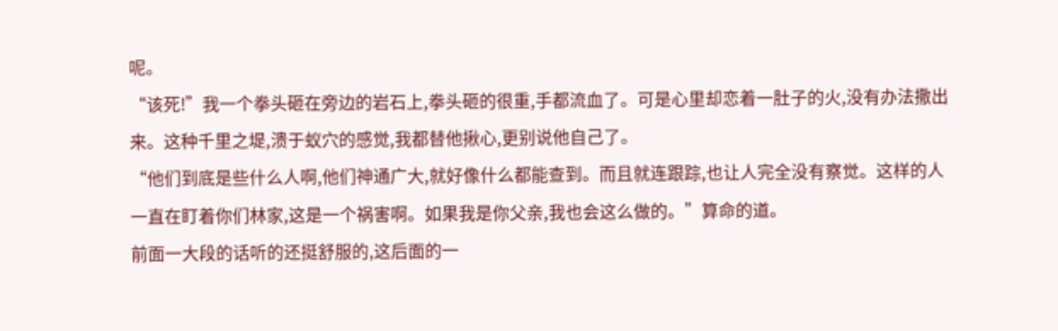呢。
“该死!”我一个拳头砸在旁边的岩石上,拳头砸的很重,手都流血了。可是心里却恋着一肚子的火,没有办法撒出来。这种千里之堤,溃于蚁穴的感觉,我都替他揪心,更别说他自己了。
“他们到底是些什么人啊,他们神通广大,就好像什么都能查到。而且就连跟踪,也让人完全没有察觉。这样的人一直在盯着你们林家,这是一个祸害啊。如果我是你父亲,我也会这么做的。”算命的道。
前面一大段的话听的还挺舒服的,这后面的一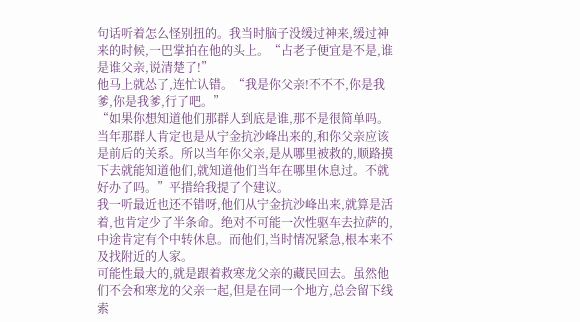句话听着怎么怪别扭的。我当时脑子没缓过神来,缓过神来的时候,一巴掌拍在他的头上。“占老子便宜是不是,谁是谁父亲,说清楚了!”
他马上就怂了,连忙认错。“我是你父亲!不不不,你是我爹,你是我爹,行了吧。”
“如果你想知道他们那群人到底是谁,那不是很简单吗。当年那群人肯定也是从宁金抗沙峰出来的,和你父亲应该是前后的关系。所以当年你父亲,是从哪里被救的,顺路摸下去就能知道他们,就知道他们当年在哪里休息过。不就好办了吗。”平措给我提了个建议。
我一听最近也还不错呀,他们从宁金抗沙峰出来,就算是活着,也肯定少了半条命。绝对不可能一次性驱车去拉萨的,中途肯定有个中转休息。而他们,当时情况紧急,根本来不及找附近的人家。
可能性最大的,就是跟着救寒龙父亲的藏民回去。虽然他们不会和寒龙的父亲一起,但是在同一个地方,总会留下线索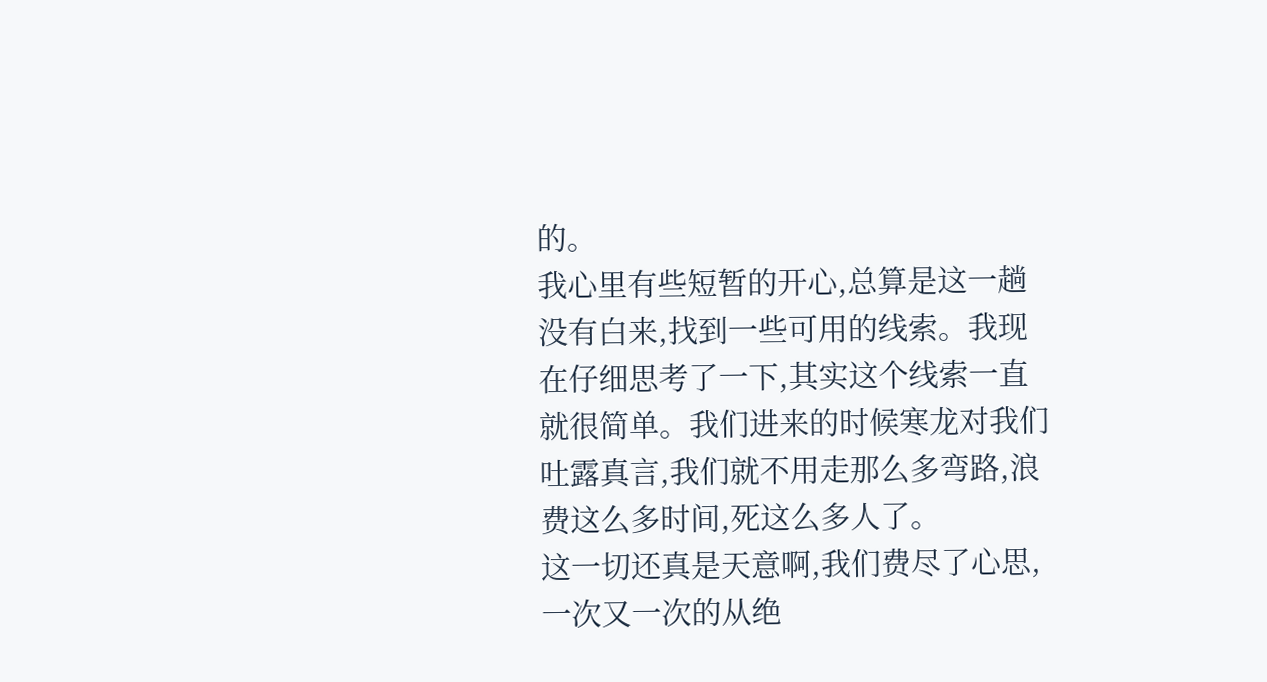的。
我心里有些短暂的开心,总算是这一趟没有白来,找到一些可用的线索。我现在仔细思考了一下,其实这个线索一直就很简单。我们进来的时候寒龙对我们吐露真言,我们就不用走那么多弯路,浪费这么多时间,死这么多人了。
这一切还真是天意啊,我们费尽了心思,一次又一次的从绝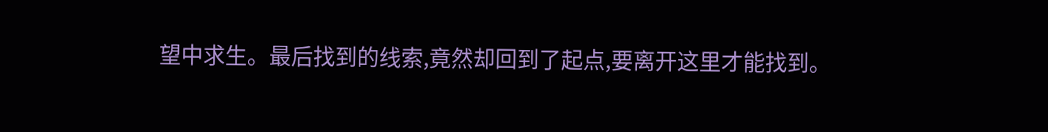望中求生。最后找到的线索,竟然却回到了起点,要离开这里才能找到。